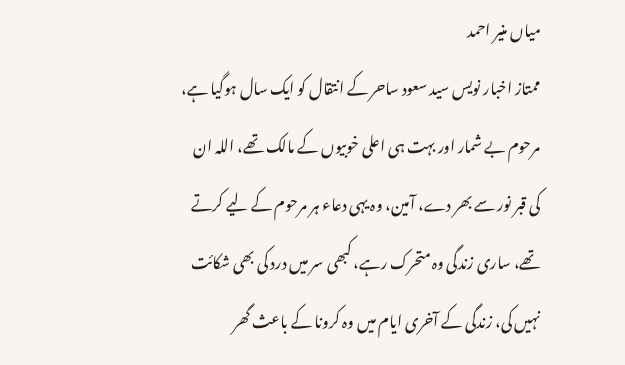میاں منیر احمد
ممتاز اخبار نویس سید سعود ساحر کے انتقال کو ایک سال ہوگیا ہے، مرحوم بے شمار اور بہت ہی اعلی خوبیوں کے مالک تھے، اللہ ان کی قبر نور سے بھر دے، آمین، وہ یہی دعاء ہر مرحوم کے لیے کرتے تھے، ساری زندگی وہ متحرک رہے، کبھی سر میں درد کی بھی شکائت نہیں کی، زندگی کے آخری ایام میں وہ کرونا کے باعث گھر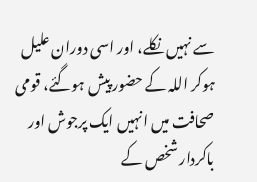سے نہیں نکلے، اور اسی دوران علیل ہوکر اللہ کے حضور پیش ہوگئے، قومی صحافت میں انہیں ایک پرجوش اور باکردار شخص کے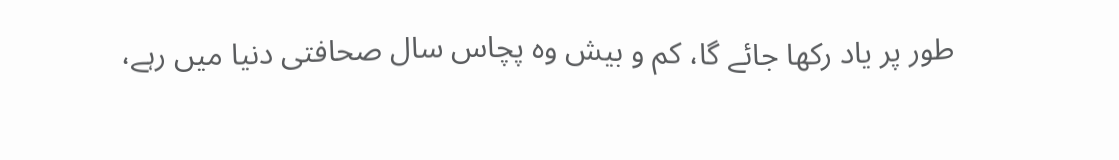طور پر یاد رکھا جائے گا، کم و بیش وہ پچاس سال صحافتی دنیا میں رہے،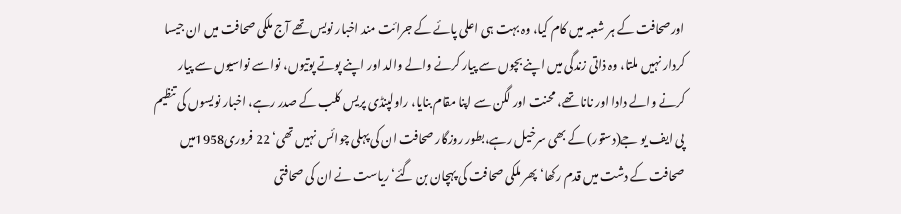اورصحافت کے ہر شعبہ میں کام کیا، وہ بہت ہی اعلی پائے کے جرائت مند اخبار نویس تھے آج ملکی صحافت میں ان جیسا کردار نہیں ملتا، وہ ذاتی زندگی میں اپنے بچوں سے پیار کرنے والے والد اور اپنے پوتے پوتیوں، نواسے نواسیوں سے پیار کرنے والے دادا اور نانا تھے، محنت اور لگن سے اپنا مقام بنایا، راولپنڈی پریس کلب کے صدر رہے، اخبار نویسوں کی تنظیم پی ایف یو جے(دستور) کے بھی سرخیل رہے،بطور روزگار صحافت ان کی پہلی چوائس نہیں تھی‘ 22 فروری1958میں صحافت کے دشت میں قدم رکھا‘ پھر ملکی صحافت کی پہچان بن گئے‘ ریاست نے ان کی صحافتی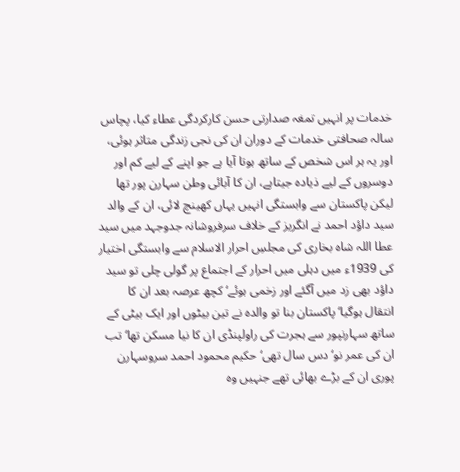خدمات پر انہیں تمغہ صدارتی حسن کارکردگی عطاء کیا، پچاس سالہ صحافتی خدمات کے دوران ان کی نجی زندگی متاثر ہوئی، اور یہ ہر اس شخص کے ساتھ ہوتا آیا ہے جو اپنے کے لیے کم اور دوسروں کے لیے ذیادہ جیتاہے، ان کا آبائی وطن سہارن پور تھا لیکن پاکستان سے وابستگی انہیں یہاں کھینچ لائی، ان کے والد سید داؤد احمد نے انگریز کے خلاف سرفروشانہ جدوجہد میں سید عطا اللہ شاہ بخاری کی مجلسِ احرار الاسلام سے وابستگی اختیار کی 1939ء میں دہلی میں احرار کے اجتماع پر گولی چلی تو سید داؤد بھی زد میں آگئے اور زخمی ہوئے‘ کچھ عرصہ بعد ان کا انتقال ہوگیا‘ پاکستان بنا تو والدہ نے تین بیٹوں اور ایک بیٹی کے ساتھ سہارنپور سے ہجرت کی راولپنڈی ان کا نیا مسکن تھا‘ تب ان کی عمر نو‘ دس سال تھی‘ حکیم محمود احمد سروسہارن پوری ان کے بڑے بھائی تھے جنہیں وہ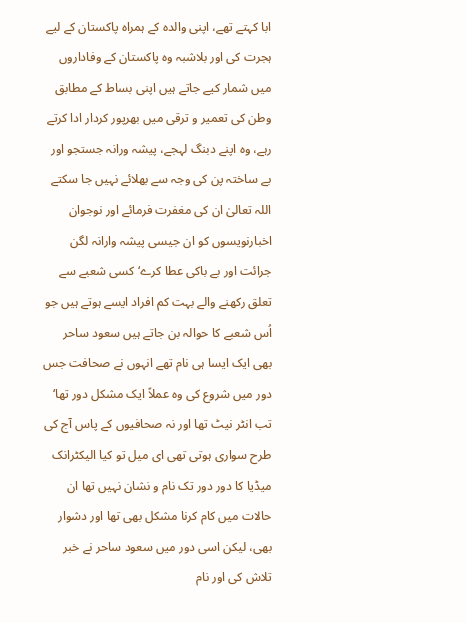ابا کہتے تھے، اپنی والدہ کے ہمراہ پاکستان کے لیے ہجرت کی اور بلاشبہ وہ پاکستان کے وفاداروں میں شمار کیے جاتے ہیں اپنی بساط کے مطابق وطن کی تعمیر و ترقی میں بھرپور کردار ادا کرتے رہے، وہ اپنے دبنگ لہجے، پیشہ ورانہ جستجو اور بے ساختہ پن کی وجہ سے بھلائے نہیں جا سکتے اللہ تعالیٰ ان کی مغفرت فرمائے اور نوجوان اخبارنویسوں کو ان جیسی پیشہ وارانہ لگن جرائت اور بے باکی عطا کرے‘کسی شعبے سے تعلق رکھنے والے بہت کم افراد ایسے ہوتے ہیں جو اُس شعبے کا حوالہ بن جاتے ہیں سعود ساحر بھی ایک ایسا ہی نام تھے انہوں نے صحافت جس دور میں شروع کی وہ عملاً ایک مشکل دور تھا‘ تب انٹر نیٹ تھا اور نہ صحافیوں کے پاس آج کی طرح سواری ہوتی تھی ای میل تو کیا الیکٹرانک میڈیا کا دور دور تک نام و نشان نہیں تھا ان حالات میں کام کرنا مشکل بھی تھا اور دشوار بھی، لیکن اسی دور میں سعود ساحر نے خبر تلاش کی اور نام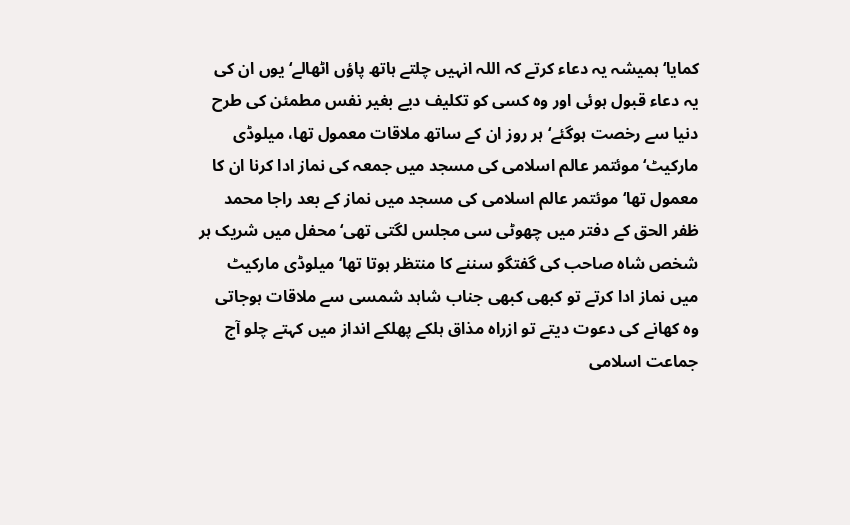کمایا‘ہمیشہ یہ دعاء کرتے کہ اللہ انہیں چلتے ہاتھ پاؤں اٹھالے‘ یوں ان کی یہ دعاء قبول ہوئی اور وہ کسی کو تکلیف دیے بغیر نفس مطمئن کی طرح دنیا سے رخصت ہوگئے‘ہر روز ان کے ساتھ ملاقات معمول تھا، میلوڈی مارکیٹ‘موئتمر عالم اسلامی کی مسجد میں جمعہ کی نماز ادا کرنا ان کا معمول تھا‘موئتمر عالم اسلامی کی مسجد میں نماز کے بعد راجا محمد ظفر الحق کے دفتر میں چھوٹی سی مجلس لگتی تھی‘ محفل میں شریک ہر شخص شاہ صاحب کی گفتگو سننے کا منتظر ہوتا تھا‘میلوڈی مارکیٹ میں نماز ادا کرتے تو کبھی کبھی جناب شاہد شمسی سے ملاقات ہوجاتی وہ کھانے کی دعوت دیتے تو ازراہ مذاق ہلکے پھلکے انداز میں کہتے چلو آج جماعت اسلامی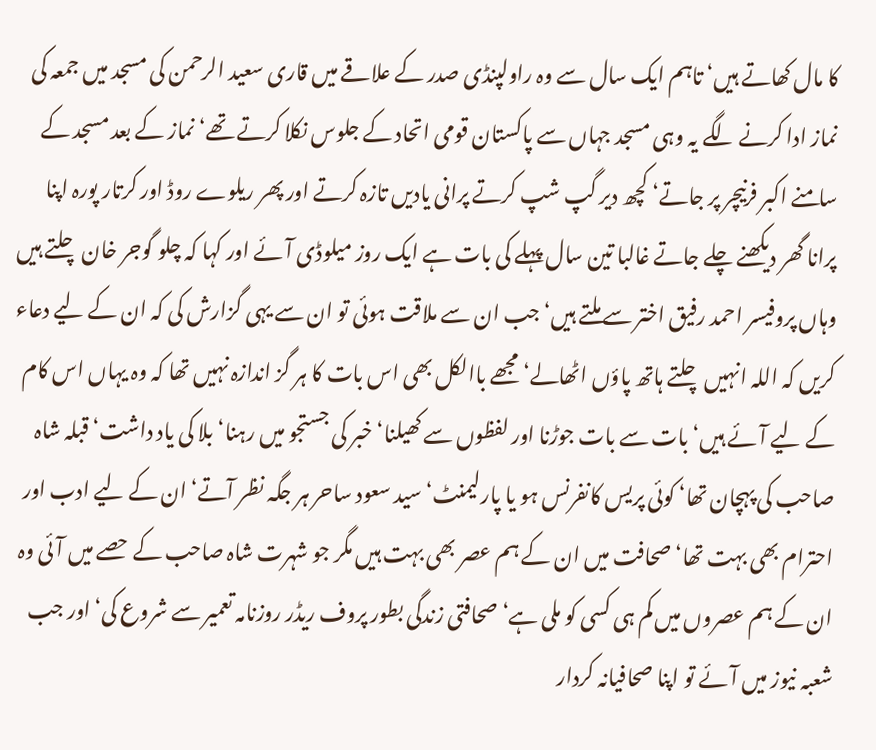کا مال کھاتے ہیں‘ تاہم ایک سال سے وہ راولپنڈی صدر کے علاقے میں قاری سعید الرحمن کی مسجد میں جمعہ کی نماز ادا کرنے لگے یہ وہی مسجد جہاں سے پاکستان قومی اتحاد کے جلوس نکلا کرتے تھے‘ نماز کے بعد مسجد کے سامنے اکبر فرنیچر پر جاتے‘ کچھ دیر گپ شپ کرتے پرانی یادیں تازہ کرتے اور پھر ریلوے روڈ اور کرتار پورہ اپنا پرانا گھر دیکھنے چلے جاتے غالبا تین سال پہلے کی بات ہے ایک روز میلوڈی آئے اور کہا کہ چلو گوجر خان چلتے ہیں وہاں پروفیسر احمد رفیق اختر سے ملتے ہیں‘ جب ان سے ملاقت ہوئی تو ان سے یہی گزارش کی کہ ان کے لیے دعاء کریں کہ اللہ انہیں چلتے ہاتھ پاؤں اٹھالے‘ مجھے باالکل بھی اس بات کا ہر گز اندازہ نہیں تھا کہ وہ یہاں اس کام کے لیے آئے ہیں‘بات سے بات جوڑنا اور لفظوں سے کھیلنا‘ خبر کی جستجو میں رہنا‘ بلا کی یاد داشت‘ قبلہ شاہ صاحب کی پہچان تھا‘ کوئی پریس کانفرنس ہو یا پارلیمنٹ‘ سید سعود ساحر ہر جگہ نظر آتے‘ ان کے لیے ادب اور احترام بھی بہت تھا‘ صحافت میں ان کے ہم عصر بھی بہت ہیں مگر جو شہرت شاہ صاحب کے حصے میں آئی وہ ان کے ہم عصروں میں کم ہی کسی کو ملی ہے‘ صحافتی زندگی بطور پروف ریڈر روزنامہ تعمیر سے شروع کی‘ اور جب شعبہ نیوز میں آئے تو اپنا صحافیانہ کردار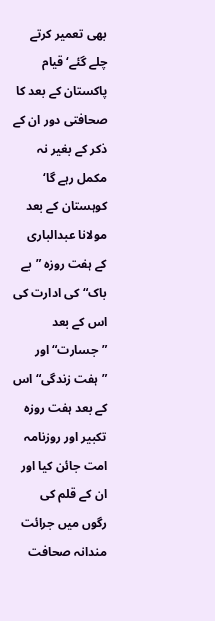بھی تعمیر کرتے چلے گئے‘قیام پاکستان کے بعد کا صحافتی دور ان کے ذکر کے بغیر نہ مکمل رہے گا‘ کوہستان کے بعد مولانا عبدالباری کے ہفت روزہ ”بے باک“کی ادارت کی اس کے بعد ”جسارت“ اور ”ہفت زندگی“ اس کے بعد ہفت روزہ تکبیر اور روزنامہ امت جائن کیا اور ان کے قلم کی رگوں میں جرائت مندانہ صحافت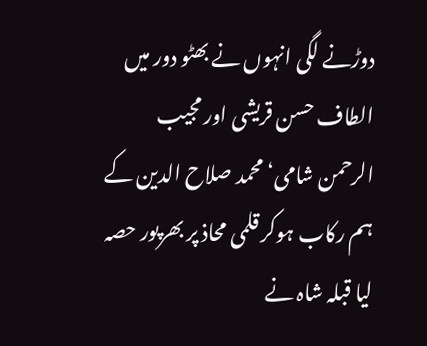دوڑنے لگی انہوں نے بھٹو دور میں الطاف حسن قریشی اور مجیب الرحمن شامی‘ محمد صلاح الدین کے ہم رکاب ہوکر قلمی محاذ پر بھرپور حصہ لیا قبلہ شاہ نے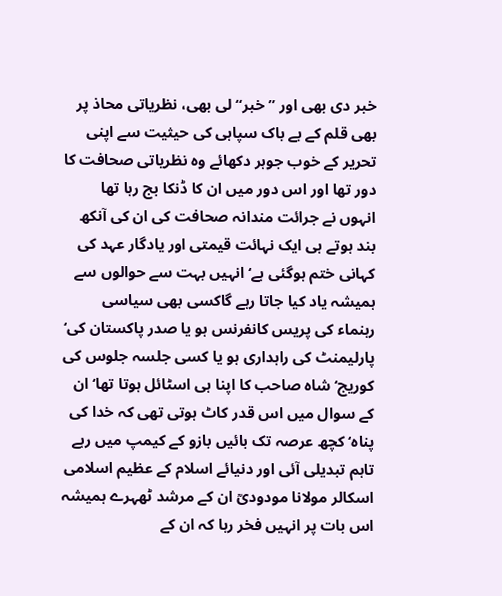خبر دی بھی اور ”خبر“ لی بھی، نظریاتی محاذ پر بھی قلم کے بے باک سپاہی کی حیثیت سے اپنی تحریر کے خوب جوہر دکھائے وہ نظریاتی صحافت کا دور تھا اور اس دور میں ان کا ڈنکا بج رہا تھا انہوں نے جرائت مندانہ صحافت کی ان کی آنکھ بند ہوتے ہی ایک نہائت قیمتی اور یادگار عہد کی کہانی ختم ہوگئی ہے‘ انہیں بہت سے حوالوں سے ہمیشہ یاد کیا جاتا رہے گاکسی بھی سیاسی رہنماء کی پریس کانفرنس ہو یا صدر پاکستان کی‘ پارلیمنٹ کی راہداری ہو یا کسی جلسہ جلوس کی کوریج‘ شاہ صاحب کا اپنا ہی اسٹائل ہوتا تھا‘ ان کے سوال میں اس قدر کاٹ ہوتی تھی کہ خدا کی پناہ‘کچھ عرصہ تک بائیں بازو کے کیمپ میں رہے تاہم تبدیلی آئی اور دنیائے اسلام کے عظیم اسلامی اسکالر مولانا مودودیؒ ان کے مرشد ٹھہرے ہمیشہ اس بات پر انہیں فخر رہا کہ ان کے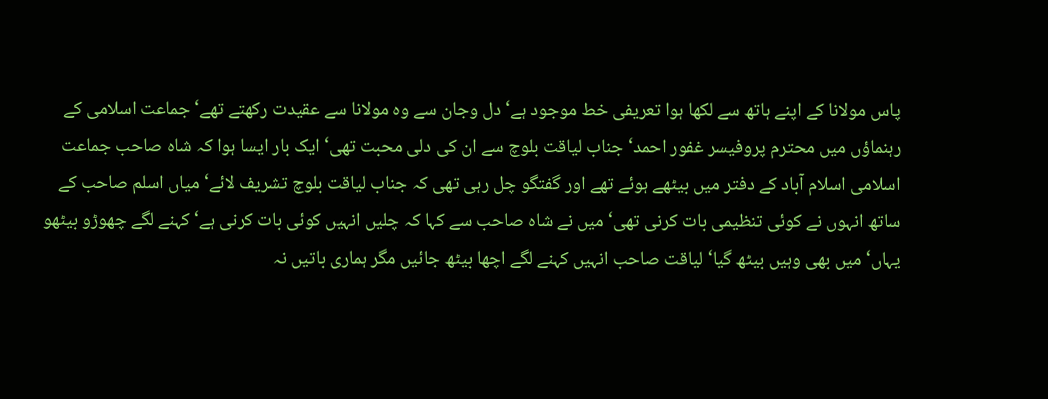پاس مولانا کے اپنے ہاتھ سے لکھا ہوا تعریفی خط موجود ہے‘ دل وجان سے وہ مولانا سے عقیدت رکھتے تھے‘جماعت اسلامی کے رہنماؤں میں محترم پروفیسر غفور احمد‘ جناب لیاقت بلوچ سے ان کی دلی محبت تھی‘ ایک بار ایسا ہوا کہ شاہ صاحب جماعت اسلامی اسلام آباد کے دفتر میں بیٹھے ہوئے تھے اور گفتگو چل رہی تھی کہ جناب لیاقت بلوچ تشریف لائے‘ میاں اسلم صاحب کے ساتھ انہوں نے کوئی تنظیمی بات کرنی تھی‘ میں نے شاہ صاحب سے کہا کہ چلیں انہیں کوئی بات کرنی ہے‘ کہنے لگے چھوڑو بیٹھو یہاں‘ میں بھی وہیں بیٹھ گیا‘ لیاقت صاحب انہیں کہنے لگے اچھا بیٹھ جائیں مگر ہماری باتیں نہ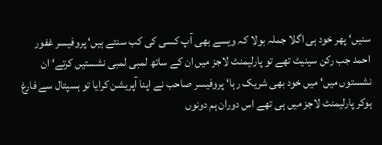سنیں‘ پھر خود ہی اگلا جملہ بولا کہ ویسے بھی آپ کسی کی کب سنتے ہیں‘ پروفیسر غفور احمد جب رکن سینیٹ تھے تو پارلیمنٹ لاجز میں ان کے ساتھ لمبی لمبی نشستیں کرتے‘ ان نشستوں میں‘ میں خود بھی شریک رہا‘ پروفیسر صاحب نے اپنا آپریشن کرایا تو ہسپتال سے فارغ ہوکر پارلیمنٹ لاجز میں ہی تھے اس دوران ہم دونوں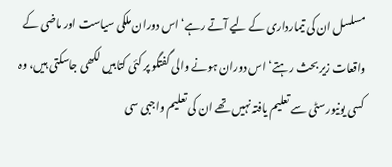مسلسل ان کی تیمارداری کے لیے آتے رہے‘ اس دوران ملکی سیاست اور ماضی کے واقعات زیر بحث رہتے‘ اس دوران ہونے والی گفتگو پر کئی کتابیں لکھی جاسکتی ہیں، وہ کسی یونیورسٹی سے تعلیم یافتہ نہیں تھے ان کی تعلیم واجبی سی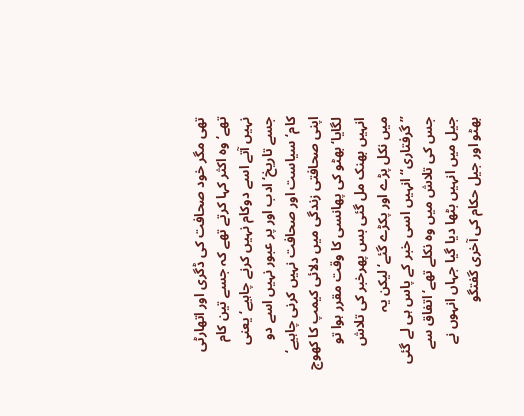تھی مگر خود صحافت کی ڈگری اور اتھارٹی تھے‘ وہ اکثر کہا کرتے تھے کہ جسے تین کام نہیں آتے اسے دوکام نہیں کرنے چاہیے‘ یعنی جسے تاریخ‘ ادب اور پر عبور نہیں اسے دو کام‘سیاست اور صحافت نہیں کرنی چاہیے‘ اپنی صحافتی زندگی میں دلائی کیمپ کا کھوج لگایا‘ بھٹو کی پھانسی کا وقت مقرر ہوا تو انہیں بھنک مل گئی بس پھرخبر کی تلاش میں نکل پڑے اور پکڑے گئے‘ لیکن یہ ”گرفتاری“ انہیں اسی خبر کے پاس ہی لے گئی جس کی تلاش میں وہ نکلے تھے‘ اتفاق سے جیل میں انہیں بٹھا دیا گیا جہاں انہوں نے بھٹو اور جیل حکام کی آخری گفتگو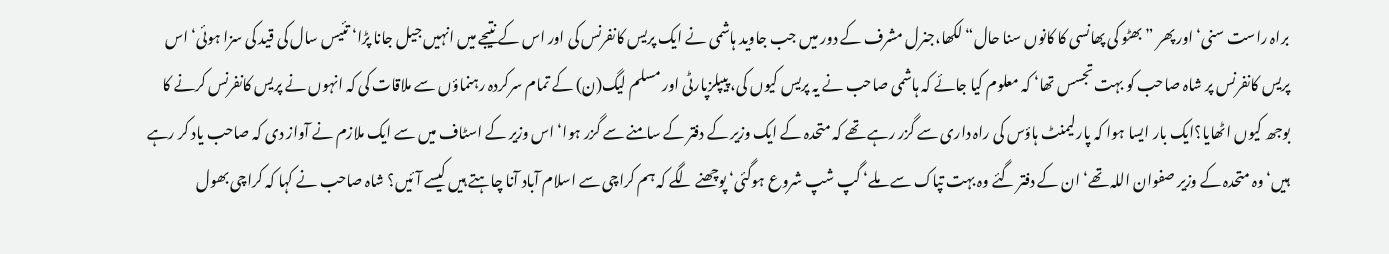براہ راست سنی‘ اور پھر ”بھٹو کی پھانسی کا کانوں سنا حال“ لکھا،جنرل مشرف کے دور میں جب جاوید ہاشمی نے ایک پریس کانفرنس کی اور اس کے نتیجے میں انہیں جیل جانا پڑا‘ تئیس سال کی قید کی سزا ہوئی‘ اس پریس کانفرنس پر شاہ صاحب کو بہت تجسس تھا‘ کہ معلوم کیا جائے کہ ہاشمی صاحب نے یہ پریس کیوں کی، پیپلزپارٹی اور مسلم لیگ(ن) کے تمام سرکردہ رہنماؤں سے ملاقات کی کہ انہوں نے پریس کانفرنس کرنے کا بوجھ کیوں اٹھایا؟ایک بار ایسا ہوا کہ پارلیمنٹ ہاؤس کی راہ داری سے گزر رہے تھے کہ متحدہ کے ایک وزیر کے دفتر کے سامنے سے گزر ہوا‘ اس وزیر کے اسٹاف میں سے ایک ملازم نے آواز دی کہ صاحب یاد کر رہے ہیں‘ وہ متحدہ کے وزیر صفوان اللہ تھے‘ ان کے دفتر گئے وہ بہت تپاک سے ملے‘ گپ شپ شروع ہوگئی‘ پوچھنے لگے کہ ہم کراچی سے اسلام آباد آنا چاہتے ہیں کیسے آئیں؟ شاہ صاحب نے کہا کہ کراچی بھول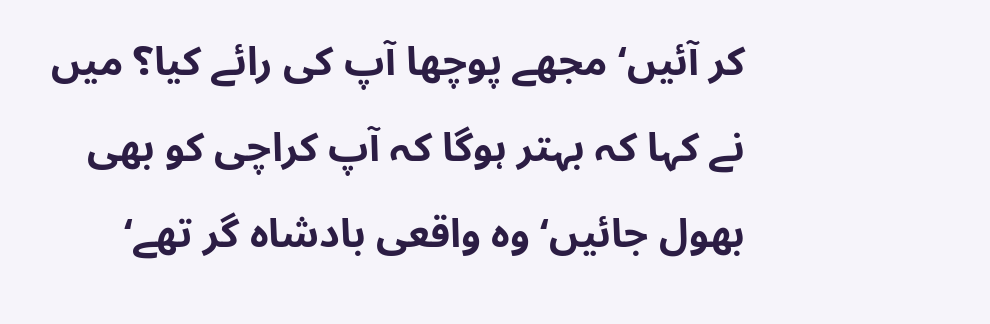کر آئیں‘ مجھے پوچھا آپ کی رائے کیا؟ میں نے کہا کہ بہتر ہوگا کہ آپ کراچی کو بھی بھول جائیں‘ وہ واقعی بادشاہ گر تھے‘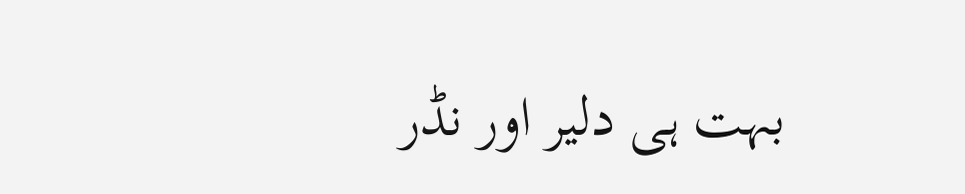بہت ہی دلیر اور نڈر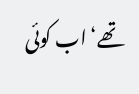تھے‘ اب کوئی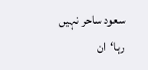سعود ساحر نہیں رہا‘ان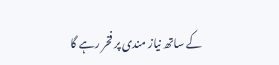کے ساتھ نیاز مندی پر فخر رہے گا